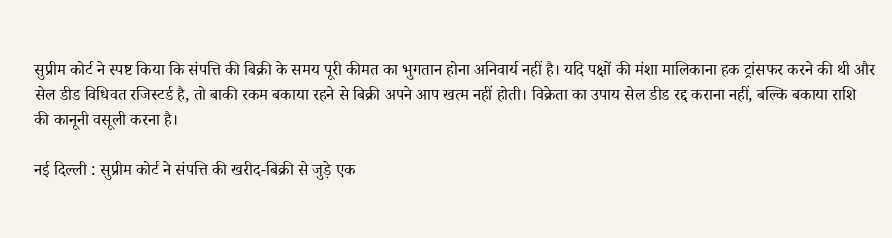सुप्रीम कोर्ट ने स्पष्ट किया कि संपत्ति की बिक्री के समय पूरी कीमत का भुगतान होना अनिवार्य नहीं है। यदि पक्षों की मंशा मालिकाना हक ट्रांसफर करने की थी और सेल डीड विधिवत रजिस्टर्ड है, तो बाकी रकम बकाया रहने से बिक्री अपने आप खत्म नहीं होती। विक्रेता का उपाय सेल डीड रद्द कराना नहीं, बल्कि बकाया राशि की कानूनी वसूली करना है।

नई दिल्ली : सुप्रीम कोर्ट ने संपत्ति की खरीद-बिक्री से जुड़े एक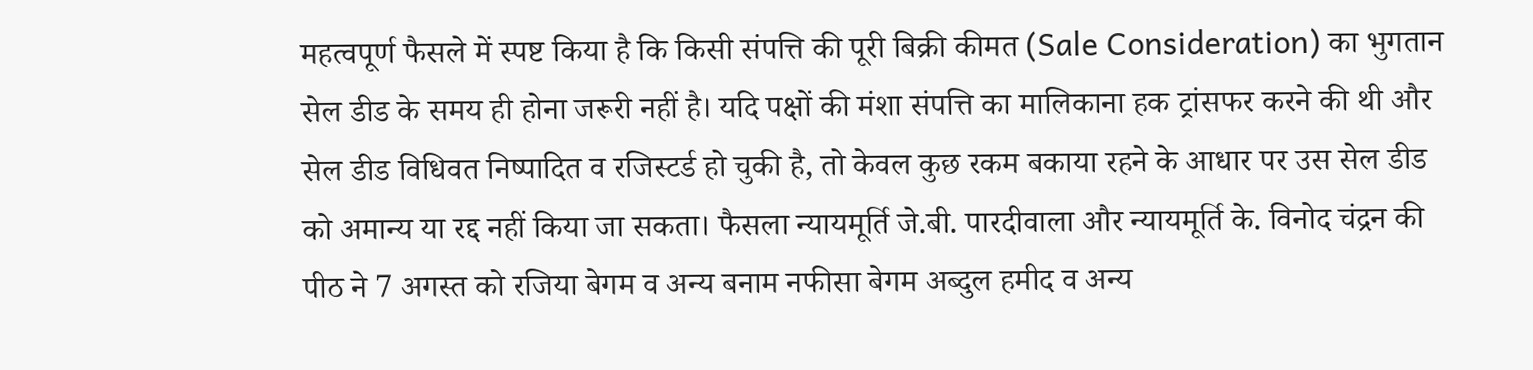महत्वपूर्ण फैसले में स्पष्ट किया है कि किसी संपत्ति की पूरी बिक्री कीमत (Sale Consideration) का भुगतान सेल डीड के समय ही होना जरूरी नहीं है। यदि पक्षों की मंशा संपत्ति का मालिकाना हक ट्रांसफर करने की थी और सेल डीड विधिवत निष्पादित व रजिस्टर्ड हो चुकी है, तो केवल कुछ रकम बकाया रहने के आधार पर उस सेल डीड को अमान्य या रद्द नहीं किया जा सकता। फैसला न्यायमूर्ति जे.बी. पारदीवाला और न्यायमूर्ति के. विनोद चंद्रन की पीठ ने 7 अगस्त को रजिया बेगम व अन्य बनाम नफीसा बेगम अब्दुल हमीद व अन्य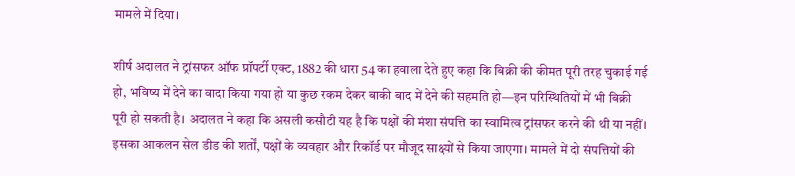मामले में दिया।

शीर्ष अदालत ने ट्रांसफर ऑफ प्रॉपर्टी एक्ट, 1882 की धारा 54 का हवाला देते हुए कहा कि बिक्री की कीमत पूरी तरह चुकाई गई हो, भविष्य में देने का वादा किया गया हो या कुछ रकम देकर बाकी बाद में देने की सहमति हो—इन परिस्थितियों में भी बिक्री पूरी हो सकती है। अदालत ने कहा कि असली कसौटी यह है कि पक्षों की मंशा संपत्ति का स्वामित्व ट्रांसफर करने की थी या नहीं। इसका आकलन सेल डीड की शर्तों, पक्षों के व्यवहार और रिकॉर्ड पर मौजूद साक्ष्यों से किया जाएगा। मामले में दो संपत्तियों की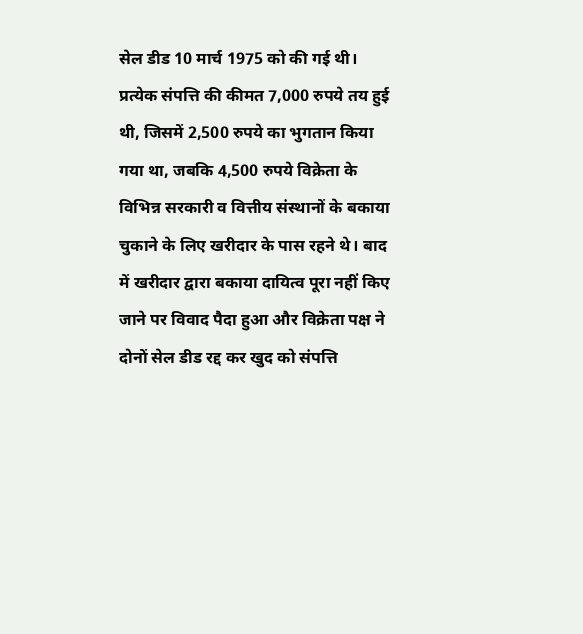सेल डीड 10 मार्च 1975 को की गई थी। प्रत्येक संपत्ति की कीमत 7,000 रुपये तय हुई थी, जिसमें 2,500 रुपये का भुगतान किया गया था, जबकि 4,500 रुपये विक्रेता के विभिन्न सरकारी व वित्तीय संस्थानों के बकाया चुकाने के लिए खरीदार के पास रहने थे। बाद में खरीदार द्वारा बकाया दायित्व पूरा नहीं किए जाने पर विवाद पैदा हुआ और विक्रेता पक्ष ने दोनों सेल डीड रद्द कर खुद को संपत्ति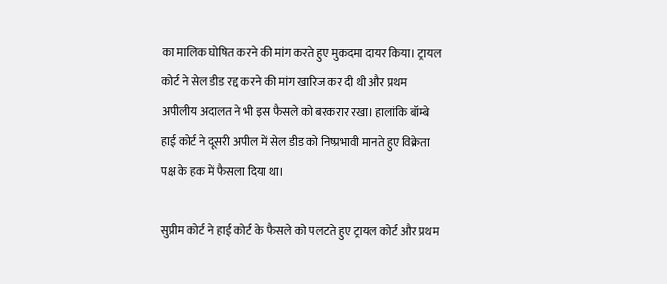का मालिक घोषित करने की मांग करते हुए मुकदमा दायर किया। ट्रायल कोर्ट ने सेल डीड रद्द करने की मांग खारिज कर दी थी और प्रथम अपीलीय अदालत ने भी इस फैसले को बरकरार रखा। हालांकि बॉम्बे हाई कोर्ट ने दूसरी अपील में सेल डीड को निष्प्रभावी मानते हुए विक्रेता पक्ष के हक में फैसला दिया था।

सुप्रीम कोर्ट ने हाई कोर्ट के फैसले को पलटते हुए ट्रायल कोर्ट और प्रथम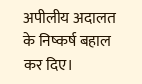अपीलीय अदालत के निष्कर्ष बहाल कर दिए।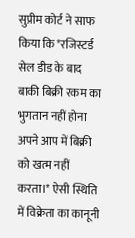सुप्रीम कोर्ट ने साफ किया कि *रजिस्टर्ड सेल डीड के बाद बाकी बिक्री रकम का भुगतान नहीं होना अपने आप में बिक्री को खत्म नहीं करता।* ऐसी स्थिति में विक्रेता का कानूनी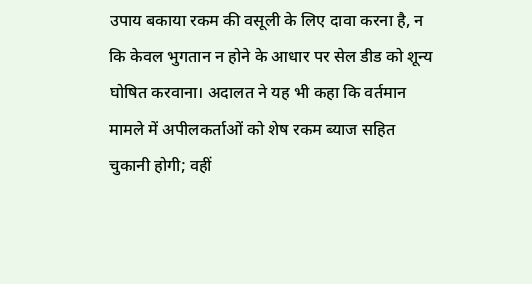उपाय बकाया रकम की वसूली के लिए दावा करना है, न कि केवल भुगतान न होने के आधार पर सेल डीड को शून्य घोषित करवाना। अदालत ने यह भी कहा कि वर्तमान मामले में अपीलकर्ताओं को शेष रकम ब्याज सहित चुकानी होगी; वहीं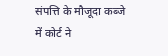संपत्ति के मौजूदा कब्जे में कोर्ट ने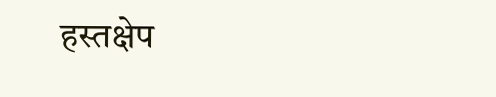हस्तक्षेप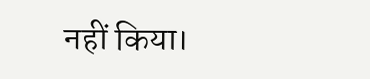नहीं किया।